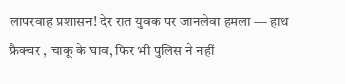लापरवाह प्रशासन! देर रात युवक पर जानलेवा हमला — हाथ फ्रैक्चर , चाकू के घाव, फिर भी पुलिस ने नहीं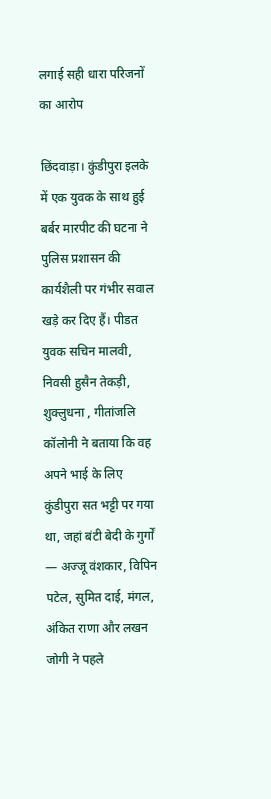लगाई सही धारा परिजनों का आरोप

छिंदवाड़ा। कुंडीपुरा इलके में एक युवक के साथ हुई बर्बर मारपीट की घटना ने पुलिस प्रशासन की कार्यशैली पर गंभीर सवाल खड़े कर दिए हैं। पीडत युवक सचिन मालवी, निवसी हुसैन तेकड़ी, शुक्लुधना , गीतांजलि कॉलोनी ने बताया कि वह अपने भाई के लिए कुंडीपुरा सत भट्टी पर गया था, जहां बंटी बेदी के गुर्गों — अज्जू वंशकार, विपिन पटेल, सुमित दाई, मंगल, अंकित राणा और लखन जोगी ने पहले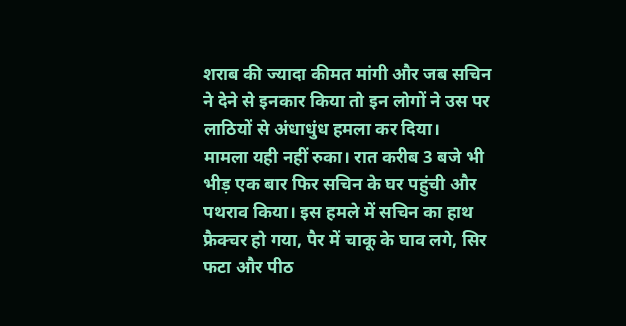शराब की ज्यादा कीमत मांगी और जब सचिन ने देने से इनकार किया तो इन लोगों ने उस पर लाठियों से अंधाधुंध हमला कर दिया।
मामला यही नहीं रुका। रात करीब 3 बजे भी भीड़ एक बार फिर सचिन के घर पहुंची और पथराव किया। इस हमले में सचिन का हाथ फ्रैक्चर हो गया, पैर में चाकू के घाव लगे, सिर फटा और पीठ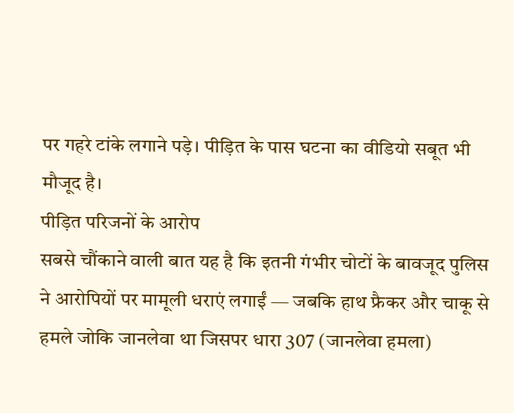पर गहरे टांके लगाने पड़े। पीड़ित के पास घटना का वीडियो सबूत भी मौजूद है।
पीड़ित परिजनों के आरोप
सबसे चौंकाने वाली बात यह है कि इतनी गंभीर चोटों के बावजूद पुलिस ने आरोपियों पर मामूली धराएं लगाईं — जबकि हाथ फ्रैकर और चाकू से हमले जोकि जानलेवा था जिसपर धारा 307 (जानलेवा हमला)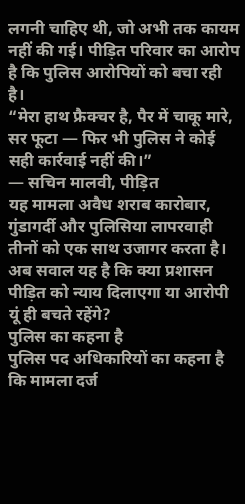लगनी चाहिए थी, जो अभी तक कायम नहीं की गई। पीड़ित परिवार का आरोप है कि पुलिस आरोपियों को बचा रही है।
“मेरा हाथ फ्रैक्चर है, पैर में चाकू मारे, सर फूटा — फिर भी पुलिस ने कोई सही कार्रवाई नहीं की।”
— सचिन मालवी, पीड़ित
यह मामला अवैध शराब कारोबार, गुंडागर्दी और पुलिसिया लापरवाही तीनों को एक साथ उजागर करता है। अब सवाल यह है कि क्या प्रशासन पीड़ित को न्याय दिलाएगा या आरोपी यूं ही बचते रहेंगे?
पुलिस का कहना है
पुलिस पद अधिकारियों का कहना है कि मामला दर्ज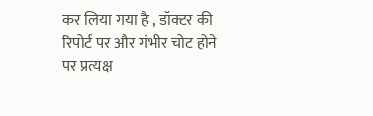कर लिया गया है , डॉक्टर की रिपोर्ट पर और गंभीर चोट होने पर प्रत्यक्ष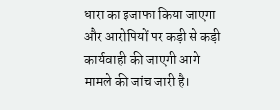धारा का इजाफा किया जाएगा और आरोपियों पर कड़ी से कड़ी कार्यवाही की जाएगी आगे मामले की जांच जारी है।